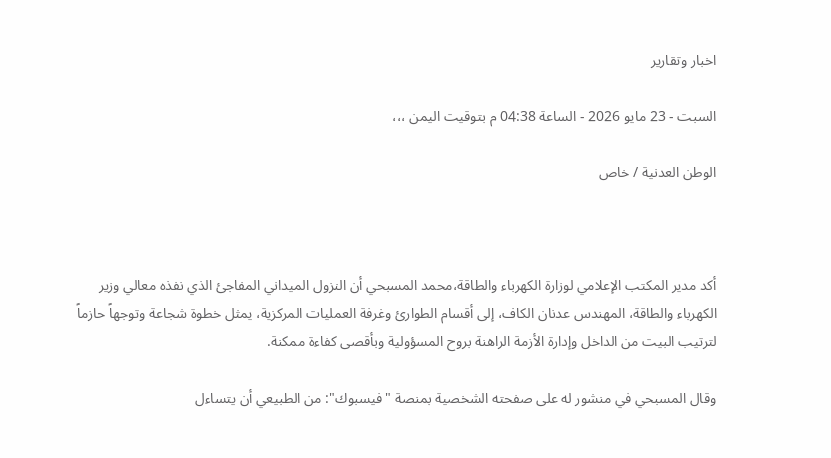اخبار وتقارير

السبت - 23 مايو 2026 - الساعة 04:38 م بتوقيت اليمن ،،،

الوطن العدنية / خاص



أكد مدير المكتب الإعلامي لوزارة الكهرباء والطاقة،محمد المسبحي أن النزول الميداني المفاجئ الذي نفذه معالي وزير الكهرباء والطاقة، المهندس عدنان الكاف، إلى أقسام الطوارئ وغرفة العمليات المركزية، يمثل خطوة شجاعة وتوجهاً حازماً لترتيب البيت من الداخل وإدارة الأزمة الراهنة بروح المسؤولية وبأقصى كفاءة ممكنة.

وقال المسبحي في منشور له على صفحته الشخصية بمنصة "فيسبوك": من الطبيعي أن يتساءل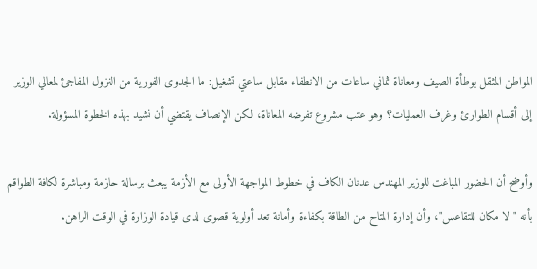المواطن المثقل بوطأة الصيف ومعاناة ثماني ساعات من الانطفاء مقابل ساعتي تشغيل: ما الجدوى الفورية من النزول المفاجئ لمعالي الوزير إلى أقسام الطوارئ وغرف العمليات؟ وهو عتب مشروع تفرضه المعاناة، لكن الإنصاف يقتضي أن نشيد بهذه الخطوة المسؤولة.

وأوضح أن الحضور المباغت للوزير المهندس عدنان الكاف في خطوط المواجهة الأولى مع الأزمة يبعث برسالة حازمة ومباشرة لكافة الطواقم بأنه "لا مكان للتقاعس"، وأن إدارة المتاح من الطاقة بكفاءة وأمانة تعد أولوية قصوى لدى قيادة الوزارة في الوقت الراهن.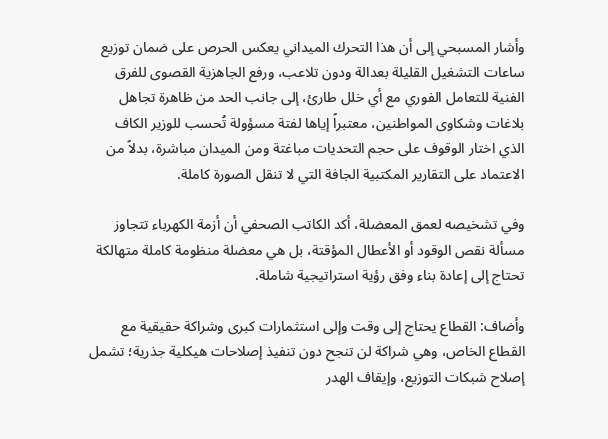وأشار المسبحي إلى أن هذا التحرك الميداني يعكس الحرص على ضمان توزيع ساعات التشغيل القليلة بعدالة ودون تلاعب، ورفع الجاهزية القصوى للفرق الفنية للتعامل الفوري مع أي خلل طارئ، إلى جانب الحد من ظاهرة تجاهل بلاغات وشكاوى المواطنين، معتبراً إياها لفتة مسؤولة تُحسب للوزير الكاف الذي اختار الوقوف على حجم التحديات مباغتة ومن الميدان مباشرة، بدلاً من الاعتماد على التقارير المكتبية الجافة التي لا تنقل الصورة كاملة.

وفي تشخيصه لعمق المعضلة، أكد الكاتب الصحفي أن أزمة الكهرباء تتجاوز مسألة نقص الوقود أو الأعطال المؤقتة، بل هي معضلة منظومة كاملة متهالكة تحتاج إلى إعادة بناء وفق رؤية استراتيجية شاملة.

وأضاف: القطاع يحتاج إلى وقت وإلى استثمارات كبرى وشراكة حقيقية مع القطاع الخاص، وهي شراكة لن تنجح دون تنفيذ إصلاحات هيكلية جذرية؛ تشمل إصلاح شبكات التوزيع، وإيقاف الهدر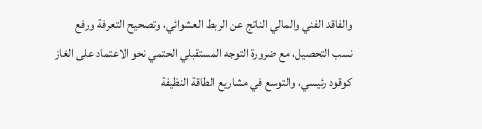والفاقد الفني والمالي الناتج عن الربط العشوائي، وتصحيح التعرفة ورفع نسب التحصيل، مع ضرورة التوجه المستقبلي الحتمي نحو الاعتماد على الغاز كوقود رئيسي، والتوسع في مشاريع الطاقة النظيفة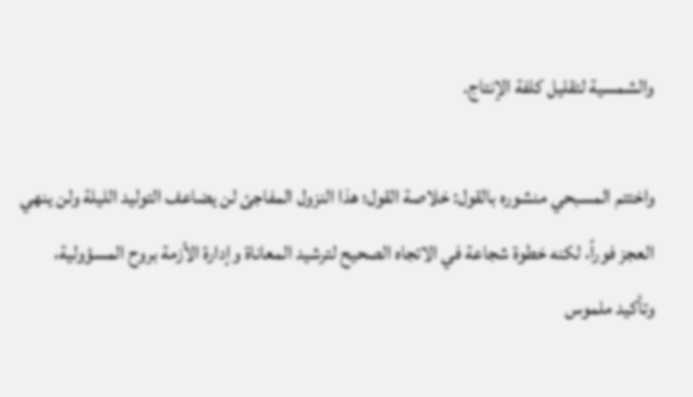والشمسية لتقليل كلفة الإنتاج.

واختتم المسبحي منشوره بالقول: خلاصة القول؛ هذا النزول المفاجئ لن يضاعف التوليد الليلة ولن ينهي العجز فوراً، لكنه خطوة شجاعة في الاتجاه الصحيح لترشيد المعاناة وإدارة الأزمة بروح المسؤولية، وتأكيد ملموس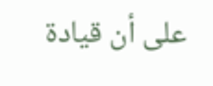على أن قيادة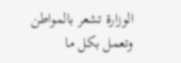الوزارة تشعر بالمواطن وتعمل بكل ما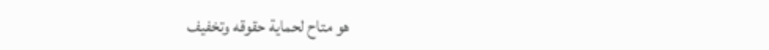هو متاح لحماية حقوقه وتخفيف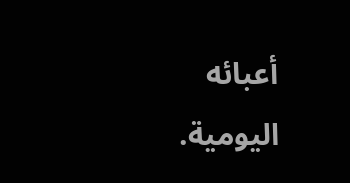أعبائه اليومية.